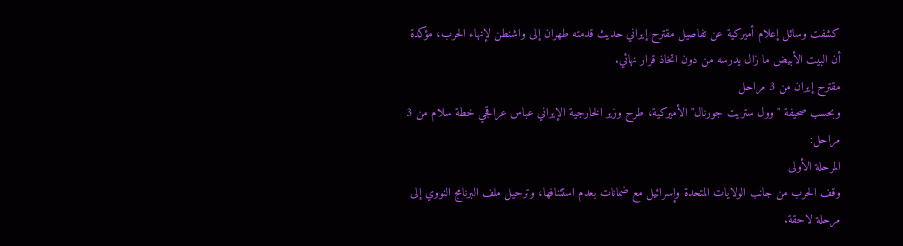كشفت وسائل إعلام أميركية عن تفاصيل مقترح إيراني حديث قدمته طهران إلى واشنطن لإنهاء الحرب، مؤكدة أن البيت الأبيض ما زال يدرسه من دون اتخاذ قرار نهائي.
مقترح إيران من 3 مراحل
وبحسب صحيفة "وول ستريت جورنال" الأميركية، طرح وزير الخارجية الإيراني عباس عراقجي خطة سلام من 3 مراحل:
المرحلة الأولى
وقف الحرب من جانب الولايات المتحدة وإسرائيل مع ضمانات بعدم استئنافها، وترحيل ملف البرنامج النووي إلى مرحلة لاحقة.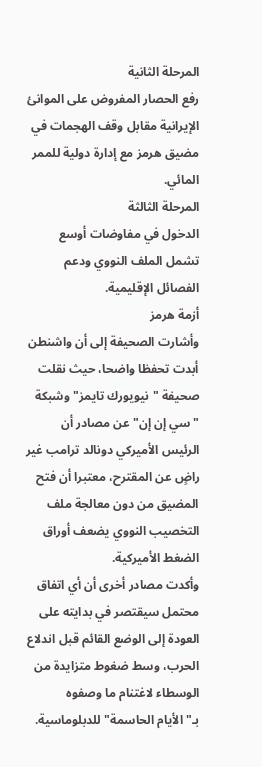المرحلة الثانية
رفع الحصار المفروض على الموانئ الإيرانية مقابل وقف الهجمات في مضيق هرمز مع إدارة دولية للممر المائي.
المرحلة الثالثة
الدخول في مفاوضات أوسع تشمل الملف النووي ودعم الفصائل الإقليمية.
أزمة هرمز
وأشارت الصحيفة إلى أن واشنطن أبدت تحفظا واضحا، حيث نقلت صحيفة "نيويورك تايمز" وشبكة "سي إن إن" عن مصادر أن الرئيس الأميركي دونالد ترامب غير راضٍ عن المقترح، معتبرا أن فتح المضيق من دون معالجة ملف التخصيب النووي يضعف أوراق الضغط الأميركية.
وأكدت مصادر أخرى أن أي اتفاق محتمل سيقتصر في بدايته على العودة إلى الوضع القائم قبل اندلاع الحرب، وسط ضغوط متزايدة من الوسطاء لاغتنام ما وصفوه بـ"الأيام الحاسمة" للدبلوماسية.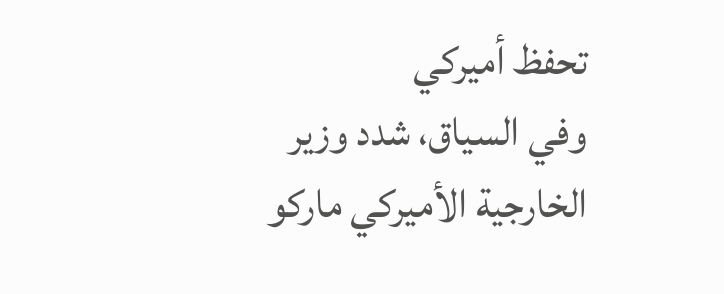تحفظ أميركي
وفي السياق، شدد وزير الخارجية الأميركي ماركو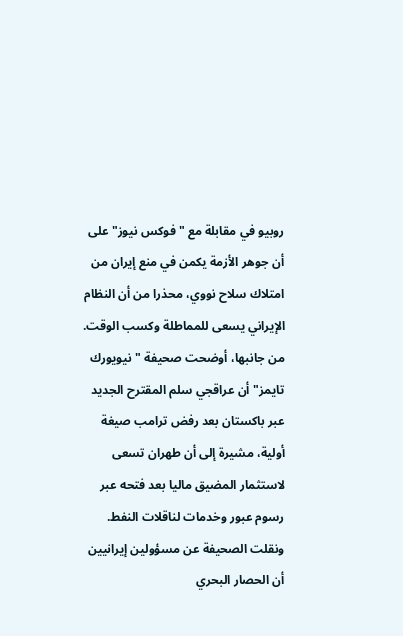روبيو في مقابلة مع "فوكس نيوز" على أن جوهر الأزمة يكمن في منع إيران من امتلاك سلاح نووي، محذرا من أن النظام الإيراني يسعى للمماطلة وكسب الوقت.
من جانبها، أوضحت صحيفة "نيويورك تايمز" أن عراقجي سلم المقترح الجديد عبر باكستان بعد رفض ترامب صيغة أولية، مشيرة إلى أن طهران تسعى لاستثمار المضيق ماليا بعد فتحه عبر رسوم عبور وخدمات لناقلات النفط.
ونقلت الصحيفة عن مسؤولين إيرانيين أن الحصار البحري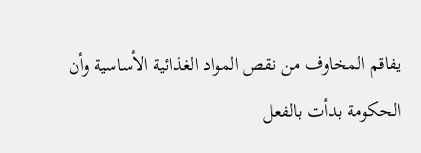يفاقم المخاوف من نقص المواد الغذائية الأساسية وأن الحكومة بدأت بالفعل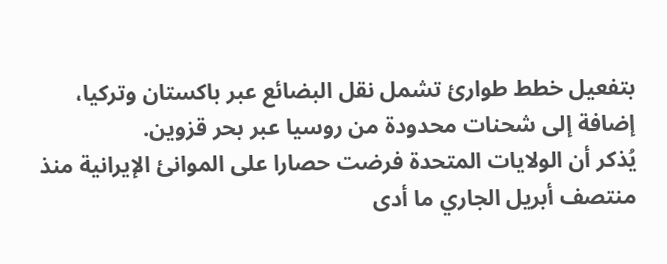بتفعيل خطط طوارئ تشمل نقل البضائع عبر باكستان وتركيا، إضافة إلى شحنات محدودة من روسيا عبر بحر قزوين.
يُذكر أن الولايات المتحدة فرضت حصارا على الموانئ الإيرانية منذ منتصف أبريل الجاري ما أدى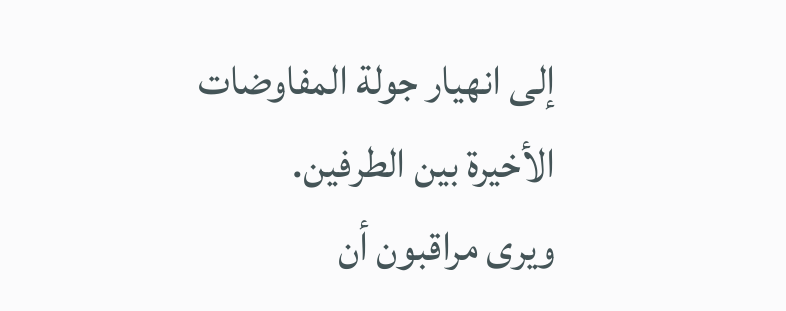إلى انهيار جولة المفاوضات الأخيرة بين الطرفين.
ويرى مراقبون أن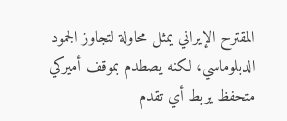المقترح الإيراني يمثل محاولة لتجاوز الجمود الدبلوماسي، لكنه يصطدم بموقف أميركي متحفظ يربط أي تقدم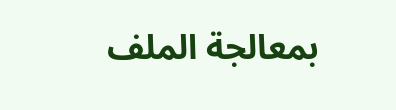بمعالجة الملف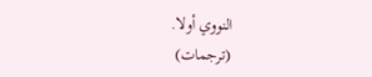النووي أولا.
(ترجمات)